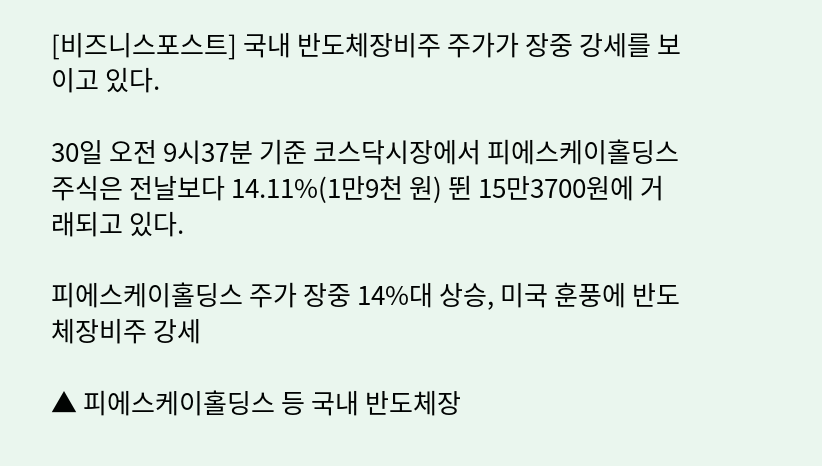[비즈니스포스트] 국내 반도체장비주 주가가 장중 강세를 보이고 있다.

30일 오전 9시37분 기준 코스닥시장에서 피에스케이홀딩스 주식은 전날보다 14.11%(1만9천 원) 뛴 15만3700원에 거래되고 있다.

피에스케이홀딩스 주가 장중 14%대 상승, 미국 훈풍에 반도체장비주 강세

▲ 피에스케이홀딩스 등 국내 반도체장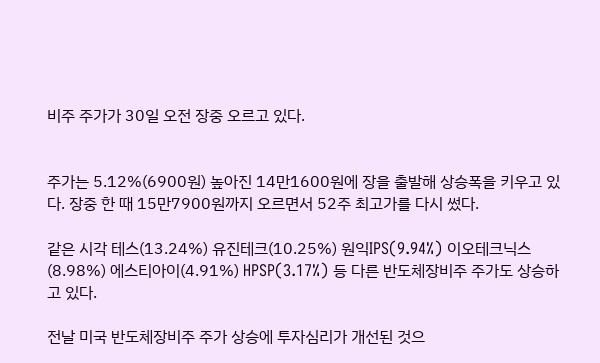비주 주가가 30일 오전 장중 오르고 있다.


주가는 5.12%(6900원) 높아진 14만1600원에 장을 출발해 상승폭을 키우고 있다. 장중 한 때 15만7900원까지 오르면서 52주 최고가를 다시 썼다.

같은 시각 테스(13.24%) 유진테크(10.25%) 원익IPS(9.94%) 이오테크닉스(8.98%) 에스티아이(4.91%) HPSP(3.17%) 등 다른 반도체장비주 주가도 상승하고 있다.

전날 미국 반도체장비주 주가 상승에 투자심리가 개선된 것으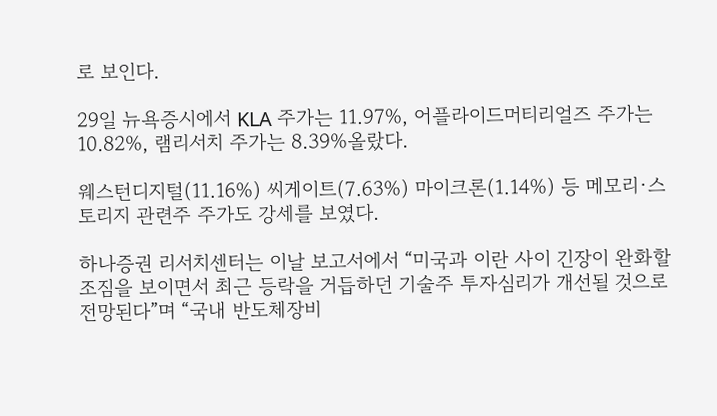로 보인다.

29일 뉴욕증시에서 KLA 주가는 11.97%, 어플라이드머티리얼즈 주가는 10.82%, 램리서치 주가는 8.39%올랐다.

웨스턴디지털(11.16%) 씨게이트(7.63%) 마이크론(1.14%) 등 메모리·스토리지 관련주 주가도 강세를 보였다.

하나증권 리서치센터는 이날 보고서에서 “미국과 이란 사이 긴장이 완화할 조짐을 보이면서 최근 등락을 거듭하던 기술주 투자심리가 개선될 것으로 전망된다”며 “국내 반도체장비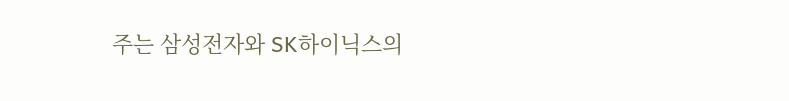주는 삼성전자와 SK하이닉스의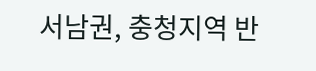서남권, 충청지역 반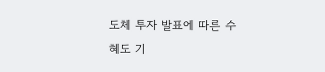도체 투자 발표에 따른 수혜도 기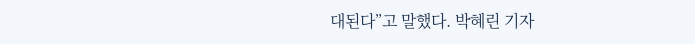대된다”고 말했다. 박혜린 기자